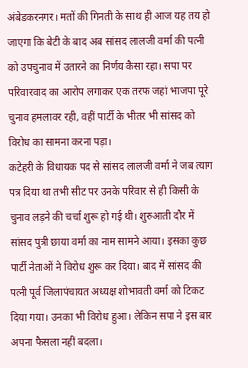अंबेडकरनगर। मतों की गिनती के साथ ही आज यह तय हो जाएगा कि बेटी के बाद अब सांसद लालजी वर्मा की पत्नी को उपचुनाव में उतारने का निर्णय कैसा रहा। सपा पर परिवारवाद का आरोप लगाकर एक तरफ जहां भाजपा पूरे चुनाव हमलावर रही, वहीं पार्टी के भीतर भी सांसद को विरोध का सामना करना पड़ा।
कटेहरी के विधायक पद से सांसद लालजी वर्मा ने जब त्याग पत्र दिया था तभी सीट पर उनके परिवार से ही किसी के चुनाव लड़ने की चर्चा शुरू हो गई थी। शुरुआती दौर में सांसद पुत्री छाया वर्मा का नाम सामने आया। इसका कुछ पार्टी नेताओं ने विरोध शुरू कर दिया। बाद में सांसद की पत्नी पूर्व जिलापंचायत अध्यक्ष शोभावती वर्मा को टिकट दिया गया। उनका भी विरोध हुआ। लेकिन सपा ने इस बार अपना फैसला नहीं बदला।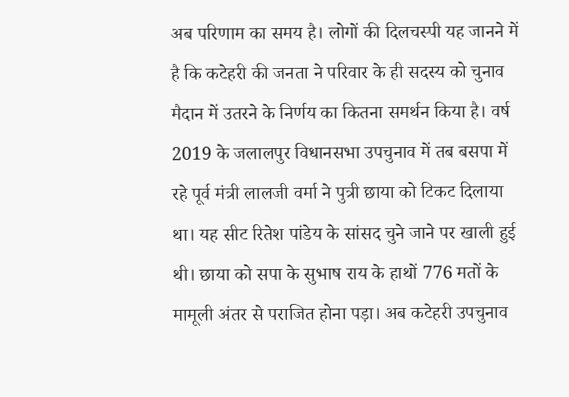अब परिणाम का समय है। लोगों की दिलचस्पी यह जानने में है कि कटेहरी की जनता ने परिवार के ही सदस्य को चुनाव मैदान में उतरने के निर्णय का कितना समर्थन किया है। वर्ष 2019 के जलालपुर विधानसभा उपचुनाव में तब बसपा में रहे पूर्व मंत्री लालजी वर्मा ने पुत्री छाया को टिकट दिलाया था। यह सीट रितेश पांडेय के सांसद चुने जाने पर खाली हुई थी। छाया को सपा के सुभाष राय के हाथों 776 मतों के मामूली अंतर से पराजित होना पड़ा। अब कटेहरी उपचुनाव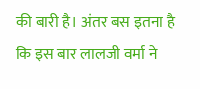की बारी है। अंतर बस इतना है कि इस बार लालजी वर्मा ने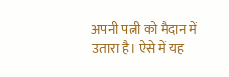अपनी पत्नी को मैदान में उतारा है। ऐसे में यह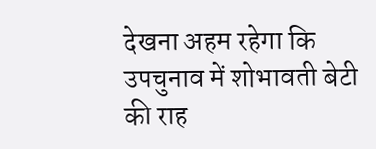देखना अहम रहेगा कि उपचुनाव में शोभावती बेटी की राह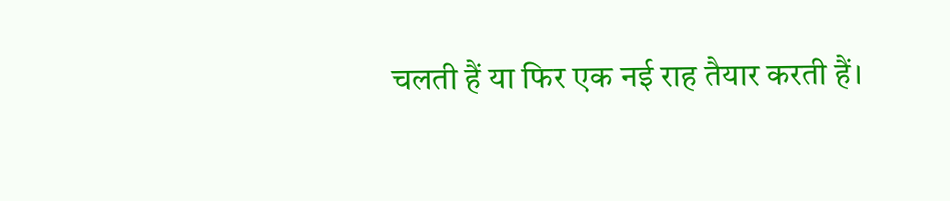चलती हैं या फिर एक नई राह तैयार करती हैं।